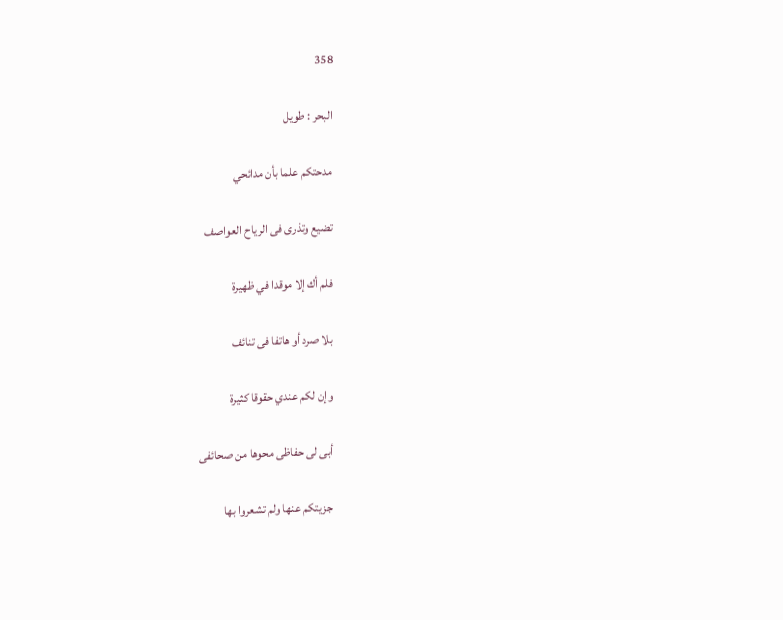358

البحر : طويل

مدحتكم علما بأن مدائحي

تضيع وتذرى فى الرياح العواصف

فلم أك إلا موقدا في ظهيرة

بلا صرد أو هاتفا فى تنائف

وإن لكم عندي حقوقا كثيرة

أبى لى حفاظى محوها من صحائفى

جزيتكم عنها ولم تشعروا بها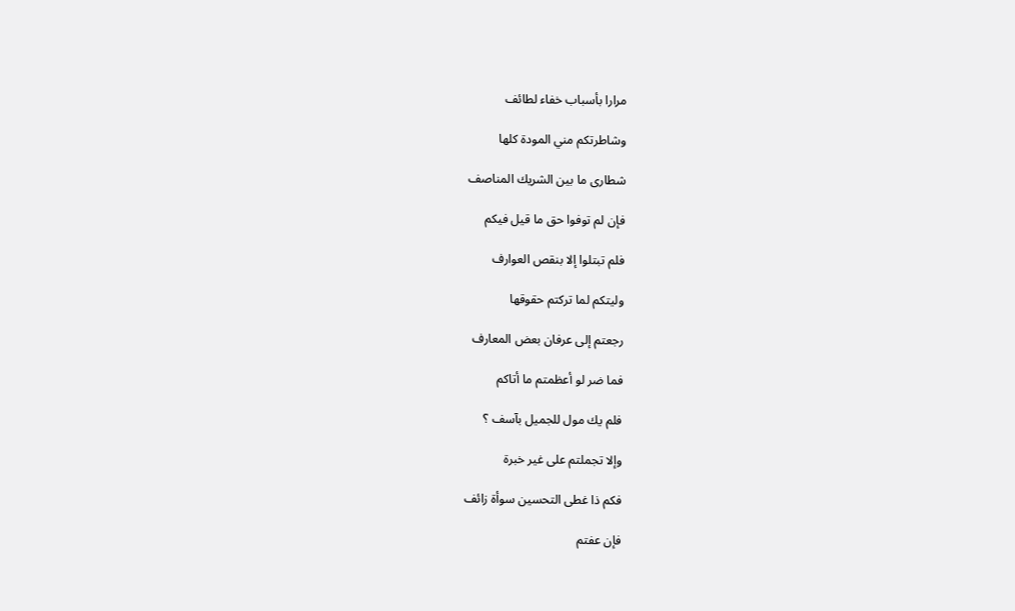مرارا بأسباب خفاء لطائف

وشاطرتكم مني المودة كلها

شطارى ما بين الشريك المناصف

فإن لم توفوا حق ما قيل فيكم

فلم تبتلوا إلا بنقص العوارف

وليتكم لما تركتم حقوقها

رجعتم إلى عرفان بعض المعارف

فما ضر لو أعظمتم ما أتاكم

فلم يك مول للجميل بآسف ؟

وإلا تجملتم على غير خبرة

فكم ذا غطى التحسين سوأة زائف

فإن عفتم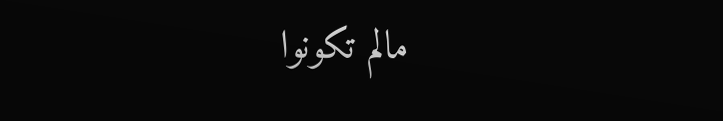مالم تكونوا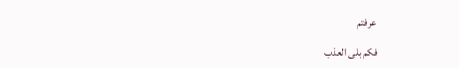عرفتم

فكم بلى العذب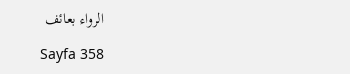الرواء بعائف

Sayfa 358